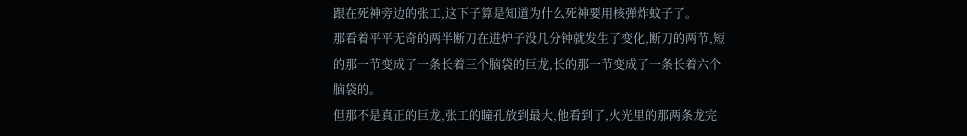跟在死神旁边的张工,这下子算是知道为什么死神要用核弹炸蚊子了。
那看着平平无奇的两半断刀在进炉子没几分钟就发生了变化,断刀的两节,短的那一节变成了一条长着三个脑袋的巨龙,长的那一节变成了一条长着六个脑袋的。
但那不是真正的巨龙,张工的瞳孔放到最大,他看到了,火光里的那两条龙完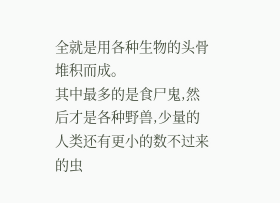全就是用各种生物的头骨堆积而成。
其中最多的是食尸鬼,然后才是各种野兽,少量的人类还有更小的数不过来的虫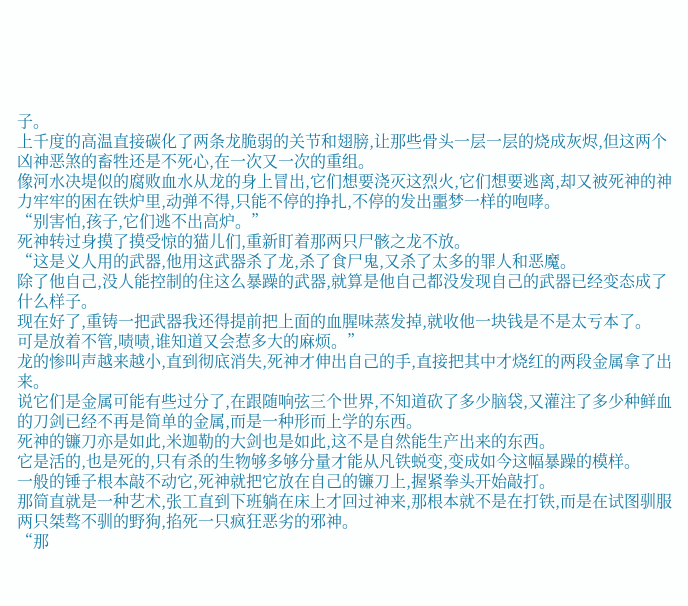子。
上千度的高温直接碳化了两条龙脆弱的关节和翅膀,让那些骨头一层一层的烧成灰烬,但这两个凶神恶煞的畜牲还是不死心,在一次又一次的重组。
像河水决堤似的腐败血水从龙的身上冒出,它们想要浇灭这烈火,它们想要逃离,却又被死神的神力牢牢的困在铁炉里,动弹不得,只能不停的挣扎,不停的发出噩梦一样的咆哮。
“别害怕,孩子,它们逃不出高炉。”
死神转过身摸了摸受惊的猫儿们,重新盯着那两只尸骸之龙不放。
“这是义人用的武器,他用这武器杀了龙,杀了食尸鬼,又杀了太多的罪人和恶魔。
除了他自己,没人能控制的住这么暴躁的武器,就算是他自己都没发现自己的武器已经变态成了什么样子。
现在好了,重铸一把武器我还得提前把上面的血腥味蒸发掉,就收他一块钱是不是太亏本了。
可是放着不管,啧啧,谁知道又会惹多大的麻烦。”
龙的惨叫声越来越小,直到彻底消失,死神才伸出自己的手,直接把其中才烧红的两段金属拿了出来。
说它们是金属可能有些过分了,在跟随响弦三个世界,不知道砍了多少脑袋,又灌注了多少种鲜血的刀剑已经不再是简单的金属,而是一种形而上学的东西。
死神的镰刀亦是如此,米迦勒的大剑也是如此,这不是自然能生产出来的东西。
它是活的,也是死的,只有杀的生物够多够分量才能从凡铁蜕变,变成如今这幅暴躁的模样。
一般的锤子根本敲不动它,死神就把它放在自己的镰刀上,握紧拳头开始敲打。
那简直就是一种艺术,张工直到下班躺在床上才回过神来,那根本就不是在打铁,而是在试图驯服两只桀骜不驯的野狗,掐死一只疯狂恶劣的邪神。
“那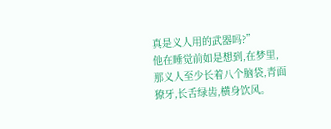真是义人用的武器吗?”
他在睡觉前如是想到,在梦里,那义人至少长着八个脑袋,青面獠牙,长舌绿齿,横身饮风。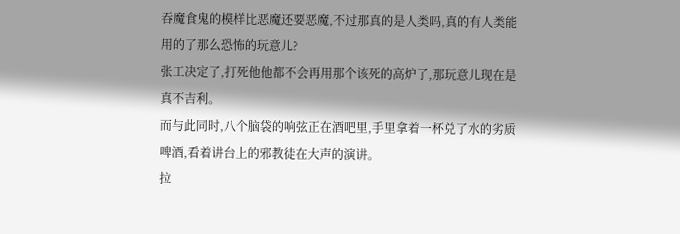吞魔食鬼的模样比恶魔还要恶魔,不过那真的是人类吗,真的有人类能用的了那么恐怖的玩意儿?
张工决定了,打死他他都不会再用那个该死的高炉了,那玩意儿现在是真不吉利。
而与此同时,八个脑袋的响弦正在酒吧里,手里拿着一杯兑了水的劣质啤酒,看着讲台上的邪教徒在大声的演讲。
拉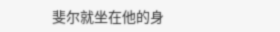斐尔就坐在他的身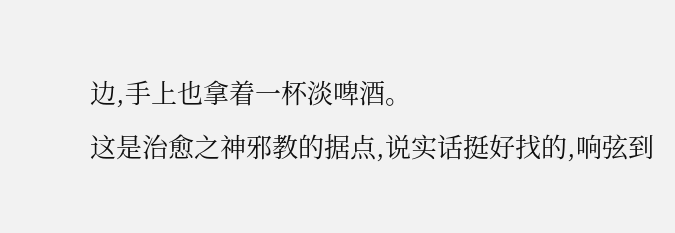边,手上也拿着一杯淡啤酒。
这是治愈之神邪教的据点,说实话挺好找的,响弦到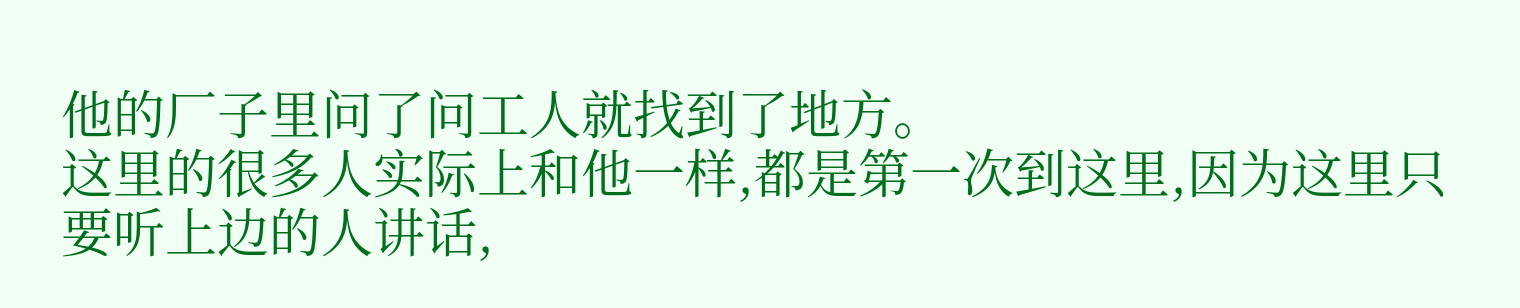他的厂子里问了问工人就找到了地方。
这里的很多人实际上和他一样,都是第一次到这里,因为这里只要听上边的人讲话,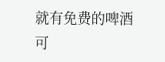就有免费的啤酒可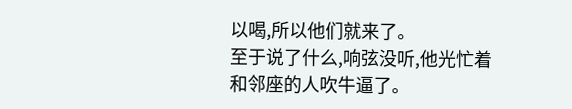以喝,所以他们就来了。
至于说了什么,响弦没听,他光忙着和邻座的人吹牛逼了。